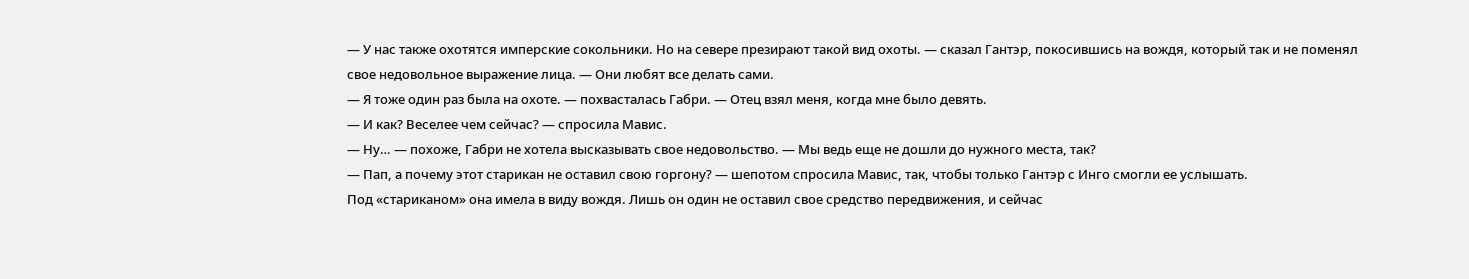— У нас также охотятся имперские сокольники. Но на севере презирают такой вид охоты. — сказал Гантэр, покосившись на вождя, который так и не поменял свое недовольное выражение лица. — Они любят все делать сами.
— Я тоже один раз была на охоте. — похвасталась Габри. — Отец взял меня, когда мне было девять.
— И как? Веселее чем сейчас? — спросила Мавис.
— Ну… — похоже, Габри не хотела высказывать свое недовольство. — Мы ведь еще не дошли до нужного места, так?
— Пап, а почему этот старикан не оставил свою горгону? — шепотом спросила Мавис, так, чтобы только Гантэр с Инго смогли ее услышать.
Под «стариканом» она имела в виду вождя. Лишь он один не оставил свое средство передвижения, и сейчас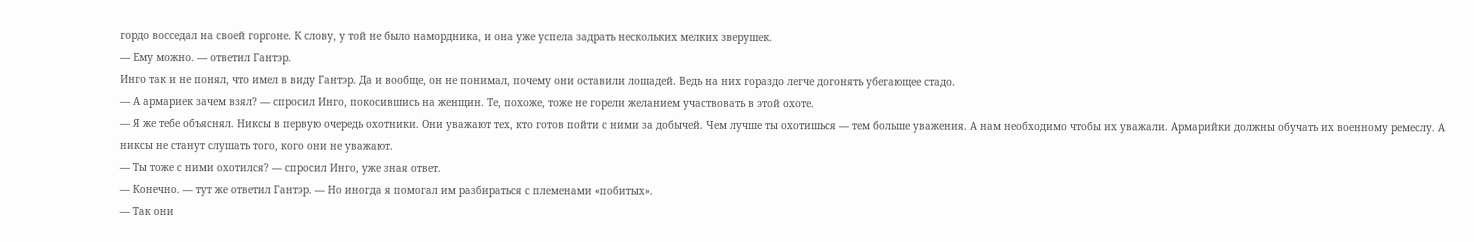гордо восседал на своей горгоне. К слову, у той не было намордника, и она уже успела задрать нескольких мелких зверушек.
— Ему можно. — ответил Гантэр.
Инго так и не понял, что имел в виду Гантэр. Да и вообще, он не понимал, почему они оставили лошадей. Ведь на них гораздо легче догонять убегающее стадо.
— А армариек зачем взял? — спросил Инго, покосившись на женщин. Те, похоже, тоже не горели желанием участвовать в этой охоте.
— Я же тебе объяснял. Никсы в первую очередь охотники. Они уважают тех, кто готов пойти с ними за добычей. Чем лучше ты охотишься — тем больше уважения. А нам необходимо чтобы их уважали. Армарийки должны обучать их военному ремеслу. А никсы не станут слушать того, кого они не уважают.
— Ты тоже с ними охотился? — спросил Инго, уже зная ответ.
— Конечно. — тут же ответил Гантэр. — Но иногда я помогал им разбираться с племенами «побитых».
— Так они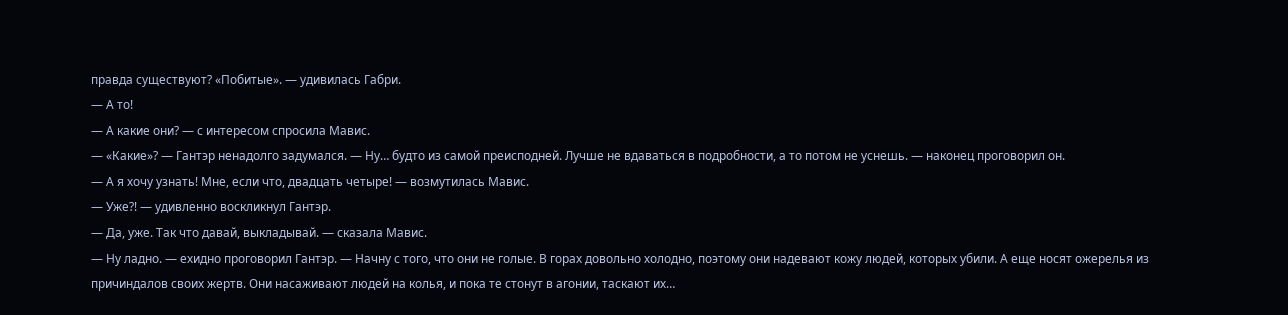правда существуют? «Побитые». — удивилась Габри.
— А то!
— А какие они? — с интересом спросила Мавис.
— «Какие»? — Гантэр ненадолго задумался. — Ну… будто из самой преисподней. Лучше не вдаваться в подробности, а то потом не уснешь. — наконец проговорил он.
— А я хочу узнать! Мне, если что, двадцать четыре! — возмутилась Мавис.
— Уже?! — удивленно воскликнул Гантэр.
— Да, уже. Так что давай, выкладывай. — сказала Мавис.
— Ну ладно. — ехидно проговорил Гантэр. — Начну с того, что они не голые. В горах довольно холодно, поэтому они надевают кожу людей, которых убили. А еще носят ожерелья из причиндалов своих жертв. Они насаживают людей на колья, и пока те стонут в агонии, таскают их…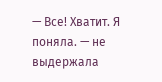— Все! Хватит. Я поняла. — не выдержала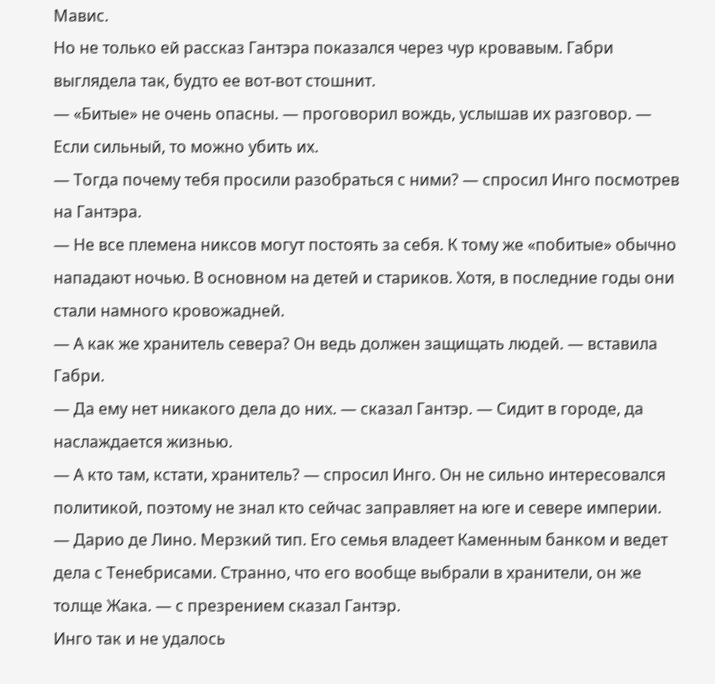Мавис.
Но не только ей рассказ Гантэра показался через чур кровавым. Габри выглядела так, будто ее вот-вот стошнит.
— «Битые» не очень опасны. — проговорил вождь, услышав их разговор. — Если сильный, то можно убить их.
— Тогда почему тебя просили разобраться с ними? — спросил Инго посмотрев на Гантэра.
— Не все племена никсов могут постоять за себя. К тому же «побитые» обычно нападают ночью. В основном на детей и стариков. Хотя, в последние годы они стали намного кровожадней.
— А как же хранитель севера? Он ведь должен защищать людей. — вставила Габри.
— Да ему нет никакого дела до них. — сказал Гантэр. — Сидит в городе, да наслаждается жизнью.
— А кто там, кстати, хранитель? — спросил Инго. Он не сильно интересовался политикой, поэтому не знал кто сейчас заправляет на юге и севере империи.
— Дарио де Лино. Мерзкий тип. Его семья владеет Каменным банком и ведет дела с Тенебрисами. Странно, что его вообще выбрали в хранители, он же толще Жака. — с презрением сказал Гантэр.
Инго так и не удалось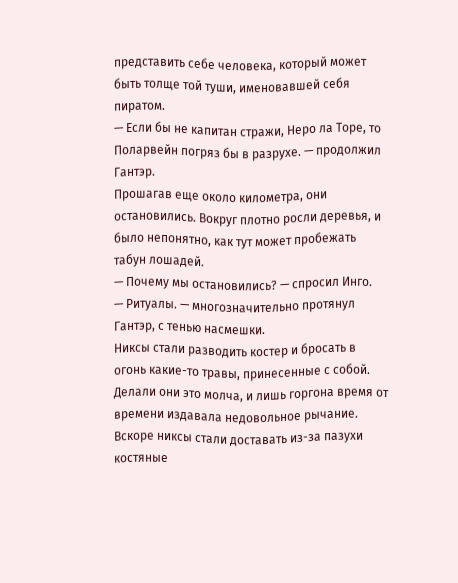представить себе человека, который может быть толще той туши, именовавшей себя пиратом.
— Если бы не капитан стражи, Неро ла Торе, то Поларвейн погряз бы в разрухе. — продолжил Гантэр.
Прошагав еще около километра, они остановились. Вокруг плотно росли деревья, и было непонятно, как тут может пробежать табун лошадей.
— Почему мы остановились? — спросил Инго.
— Ритуалы. — многозначительно протянул Гантэр, с тенью насмешки.
Никсы стали разводить костер и бросать в огонь какие-то травы, принесенные с собой. Делали они это молча, и лишь горгона время от времени издавала недовольное рычание. Вскоре никсы стали доставать из-за пазухи костяные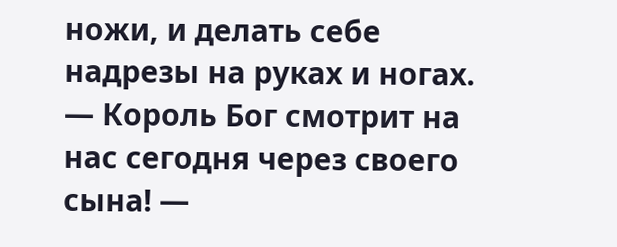ножи, и делать себе надрезы на руках и ногах.
— Король Бог смотрит на нас сегодня через своего сына! —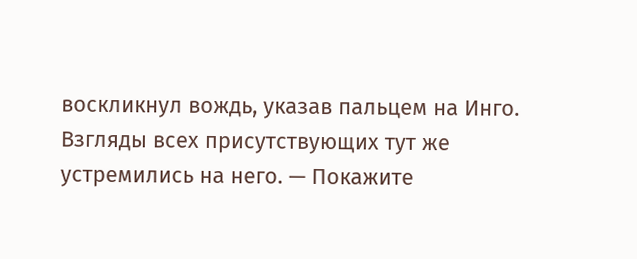воскликнул вождь, указав пальцем на Инго. Взгляды всех присутствующих тут же устремились на него. — Покажите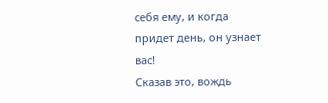себя ему, и когда придет день, он узнает вас!
Сказав это, вождь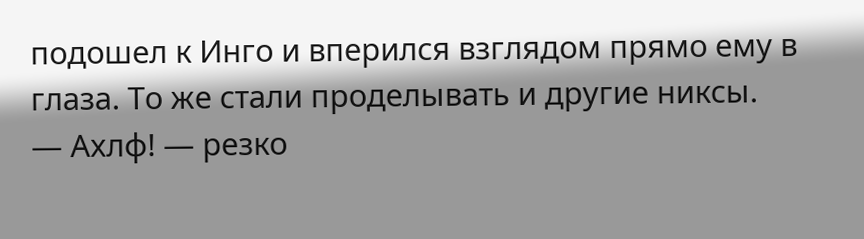подошел к Инго и вперился взглядом прямо ему в глаза. То же стали проделывать и другие никсы.
— Ахлф! — резко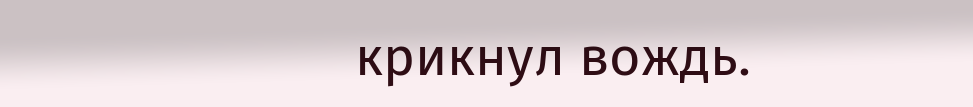крикнул вождь.